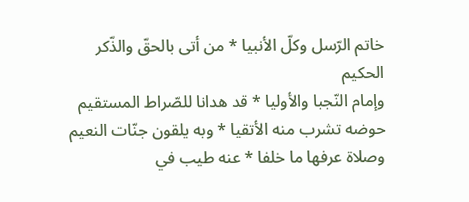خاتم الرّسل وكلّ الأنبيا * من أتى بالحقّ والذّكر الحكيم
وإمام النّجبا والأوليا * قد هدانا للصّراط المستقيم
حوضه تشرب منه الأتقيا * وبه يلقون جنّات النعيم
وصلاة عرفها ما خلفا * عنه طيب في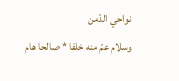نواحي الدّمن
وسلام عمّ منه خلفا * صالحا هام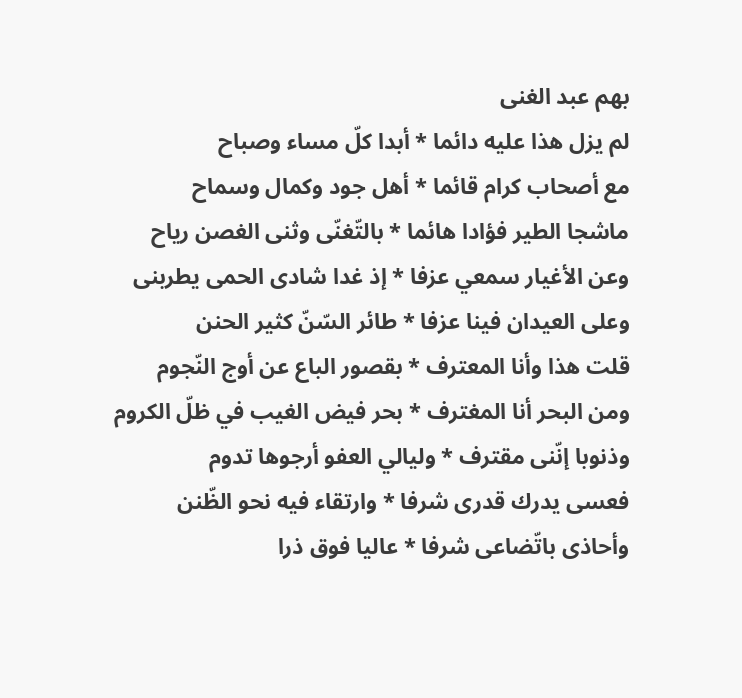بهم عبد الغنى
لم يزل هذا عليه دائما * أبدا كلّ مساء وصباح
مع أصحاب كرام قائما * أهل جود وكمال وسماح
ماشجا الطير فؤادا هائما * بالتّغنّى وثنى الغصن رياح
وعن الأغيار سمعي عزفا * إذ غدا شادى الحمى يطربنى
وعلى العيدان فينا عزفا * طائر السّنّ كثير الحنن
قلت هذا وأنا المعترف * بقصور الباع عن أوج النّجوم
ومن البحر أنا المغترف * بحر فيض الغيب في ظلّ الكروم
وذنوبا إنّنى مقترف * وليالي العفو أرجوها تدوم
فعسى يدرك قدرى شرفا * وارتقاء فيه نحو الظّنن
وأحاذى باتّضاعى شرفا * عاليا فوق ذرا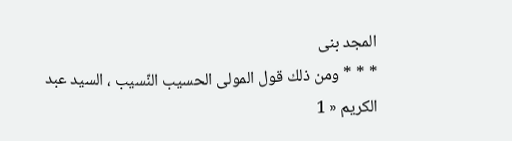المجد بنى
* * * ومن ذلك قول المولى الحسيب النّسيب ، السيد عبد الكريم « 1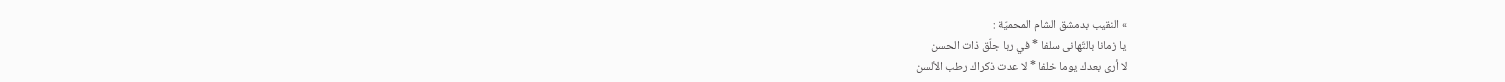» النقيب بدمشق الشام المحميّة :
يا زمانا بالتّهانى سلفا * في ربا جلّق ذات الحسن
لا أرى بعدك يوما خلفا * لا عدت ذكراك رطب الألسن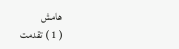هامش
( 1 ) تقدمت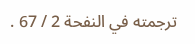ترجمته في النفحة 2 / 67 .